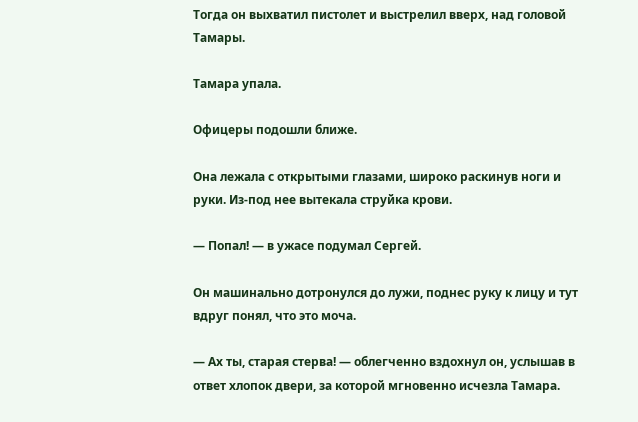Тогда он выхватил пистолет и выстрелил вверх, над головой Тамары.

Тамара упала.

Офицеры подошли ближе.

Она лежала с открытыми глазами, широко раскинув ноги и руки. Из-под нее вытекала струйка крови.

— Попал! — в ужасе подумал Сергей.

Он машинально дотронулся до лужи, поднес руку к лицу и тут вдруг понял, что это моча.

— Ах ты, старая стерва! — облегченно вздохнул он, услышав в ответ хлопок двери, за которой мгновенно исчезла Тамара.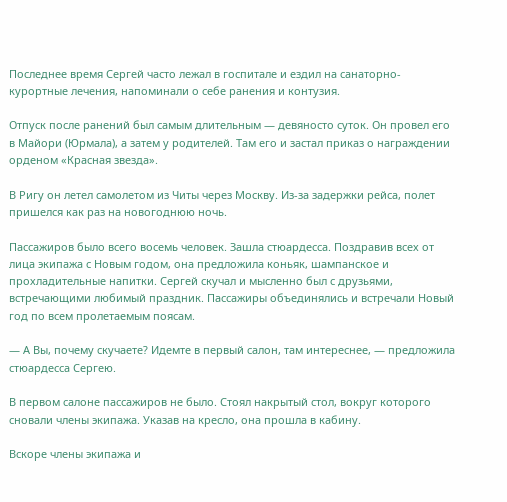Последнее время Сергей часто лежал в госпитале и ездил на санаторно-курортные лечения, напоминали о себе ранения и контузия.

Отпуск после ранений был самым длительным — девяносто суток. Он провел его в Майори (Юрмала), а затем у родителей. Там его и застал приказ о награждении орденом «Красная звезда».

В Ригу он летел самолетом из Читы через Москву. Из-за задержки рейса, полет пришелся как раз на новогоднюю ночь.

Пассажиров было всего восемь человек. Зашла стюардесса. Поздравив всех от лица экипажа с Новым годом, она предложила коньяк, шампанское и прохладительные напитки. Сергей скучал и мысленно был с друзьями, встречающими любимый праздник. Пассажиры объединялись и встречали Новый год по всем пролетаемым поясам.

— А Вы, почему скучаете? Идемте в первый салон, там интереснее, — предложила стюардесса Сергею.

В первом салоне пассажиров не было. Стоял накрытый стол, вокруг которого сновали члены экипажа. Указав на кресло, она прошла в кабину.

Вскоре члены экипажа и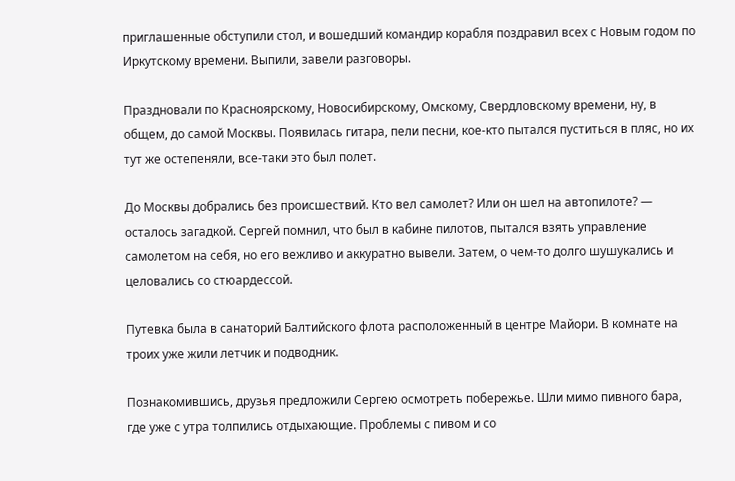приглашенные обступили стол, и вошедший командир корабля поздравил всех с Новым годом по Иркутскому времени. Выпили, завели разговоры.

Праздновали по Красноярскому, Новосибирскому, Омскому, Свердловскому времени, ну, в общем, до самой Москвы. Появилась гитара, пели песни, кое-кто пытался пуститься в пляс, но их тут же остепеняли, все-таки это был полет.

До Москвы добрались без происшествий. Кто вел самолет? Или он шел на автопилоте? — осталось загадкой. Сергей помнил, что был в кабине пилотов, пытался взять управление самолетом на себя, но его вежливо и аккуратно вывели. Затем, о чем-то долго шушукались и целовались со стюардессой.

Путевка была в санаторий Балтийского флота расположенный в центре Майори. В комнате на троих уже жили летчик и подводник.

Познакомившись, друзья предложили Сергею осмотреть побережье. Шли мимо пивного бара, где уже с утра толпились отдыхающие. Проблемы с пивом и со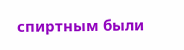спиртным были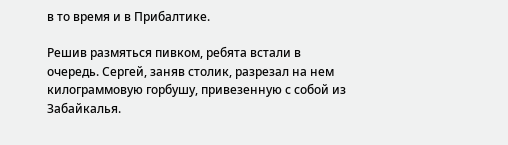в то время и в Прибалтике.

Решив размяться пивком, ребята встали в очередь. Сергей, заняв столик, разрезал на нем килограммовую горбушу, привезенную с собой из Забайкалья.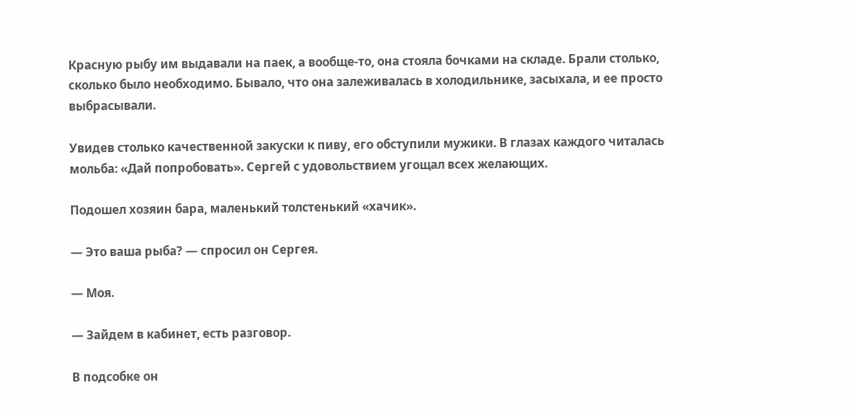Красную рыбу им выдавали на паек, а вообще-то, она стояла бочками на складе. Брали столько, сколько было необходимо. Бывало, что она залеживалась в холодильнике, засыхала, и ее просто выбрасывали.

Увидев столько качественной закуски к пиву, его обступили мужики. В глазах каждого читалась мольба: «Дай попробовать». Сергей с удовольствием угощал всех желающих.

Подошел хозяин бара, маленький толстенький «хачик».

— Это ваша рыба? — спросил он Сергея.

— Моя.

— Зайдем в кабинет, есть разговор.

В подсобке он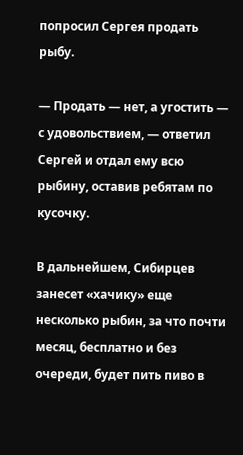попросил Сергея продать рыбу.

— Продать — нет, а угостить — с удовольствием, — ответил Сергей и отдал ему всю рыбину, оставив ребятам по кусочку.

В дальнейшем, Сибирцев занесет «хачику» еще несколько рыбин, за что почти месяц, бесплатно и без очереди, будет пить пиво в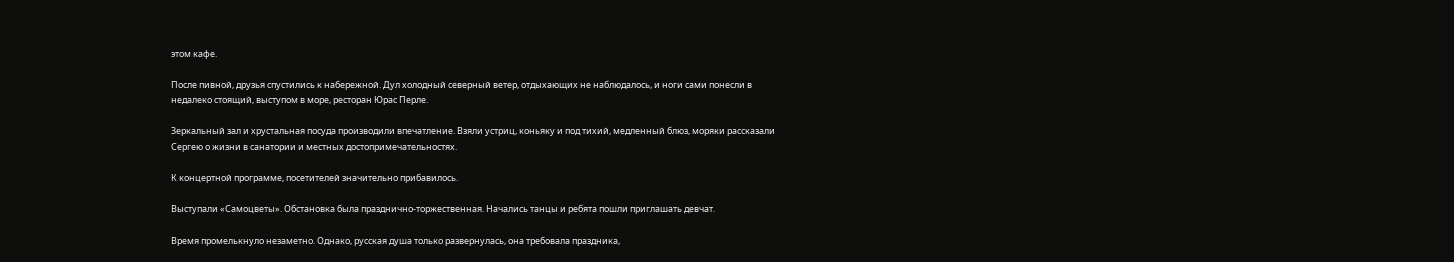этом кафе.

После пивной, друзья спустились к набережной. Дул холодный северный ветер, отдыхающих не наблюдалось, и ноги сами понесли в недалеко стоящий, выступом в море, ресторан Юрас Перле.

Зеркальный зал и хрустальная посуда производили впечатление. Взяли устриц, коньяку и под тихий, медленный блюз, моряки рассказали Сергею о жизни в санатории и местных достопримечательностях.

К концертной программе, посетителей значительно прибавилось.

Выступали «Самоцветы». Обстановка была празднично-торжественная. Начались танцы и ребята пошли приглашать девчат.

Время промелькнуло незаметно. Однако, русская душа только развернулась, она требовала праздника,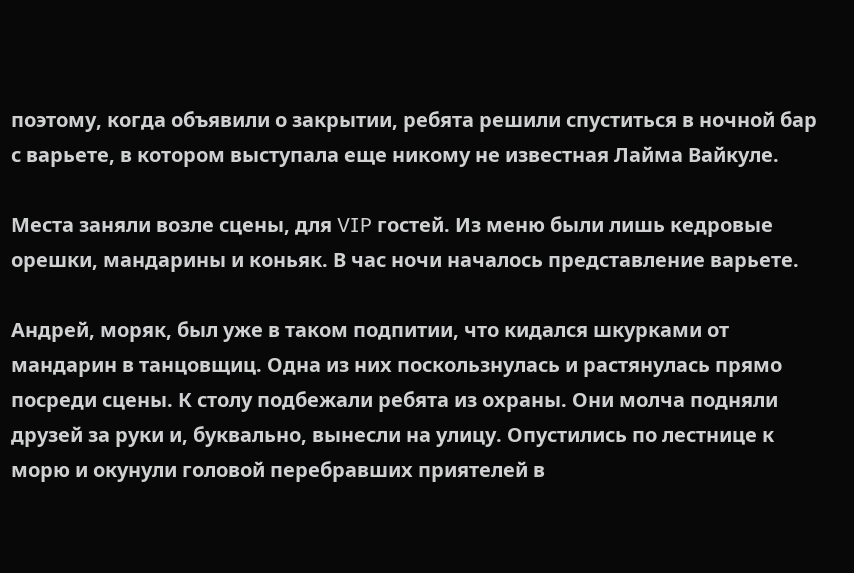поэтому, когда объявили о закрытии, ребята решили спуститься в ночной бар с варьете, в котором выступала еще никому не известная Лайма Вайкуле.

Места заняли возле сцены, для VIP гостей. Из меню были лишь кедровые орешки, мандарины и коньяк. В час ночи началось представление варьете.

Андрей, моряк, был уже в таком подпитии, что кидался шкурками от мандарин в танцовщиц. Одна из них поскользнулась и растянулась прямо посреди сцены. К столу подбежали ребята из охраны. Они молча подняли друзей за руки и, буквально, вынесли на улицу. Опустились по лестнице к морю и окунули головой перебравших приятелей в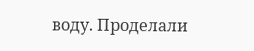воду. Проделали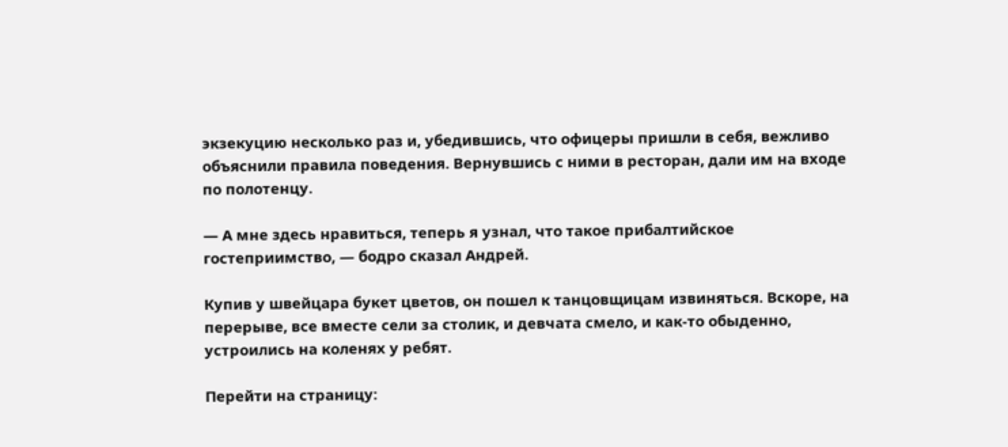экзекуцию несколько раз и, убедившись, что офицеры пришли в себя, вежливо объяснили правила поведения. Вернувшись с ними в ресторан, дали им на входе по полотенцу.

— А мне здесь нравиться, теперь я узнал, что такое прибалтийское гостеприимство, — бодро сказал Андрей.

Купив у швейцара букет цветов, он пошел к танцовщицам извиняться. Вскоре, на перерыве, все вместе сели за столик, и девчата смело, и как-то обыденно, устроились на коленях у ребят.

Перейти на страницу: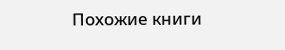Похожие книги